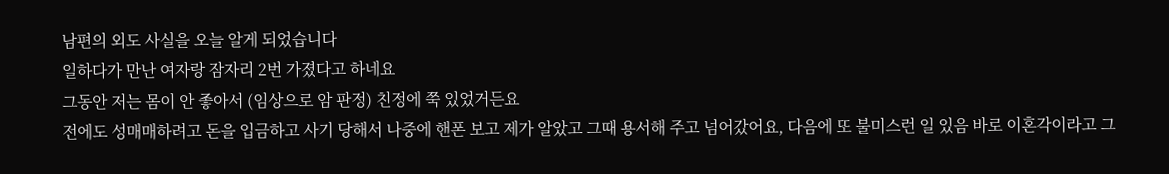남편의 외도 사실을 오늘 알게 되었습니다
일하다가 만난 여자랑 잠자리 2번 가졌다고 하네요
그동안 저는 몸이 안 좋아서 (임상으로 암 판정) 친정에 쭉 있었거든요
전에도 성매매하려고 돈을 입금하고 사기 당해서 나중에 핸폰 보고 제가 알았고 그때 용서해 주고 넘어갔어요, 다음에 또 불미스런 일 있음 바로 이혼각이라고 그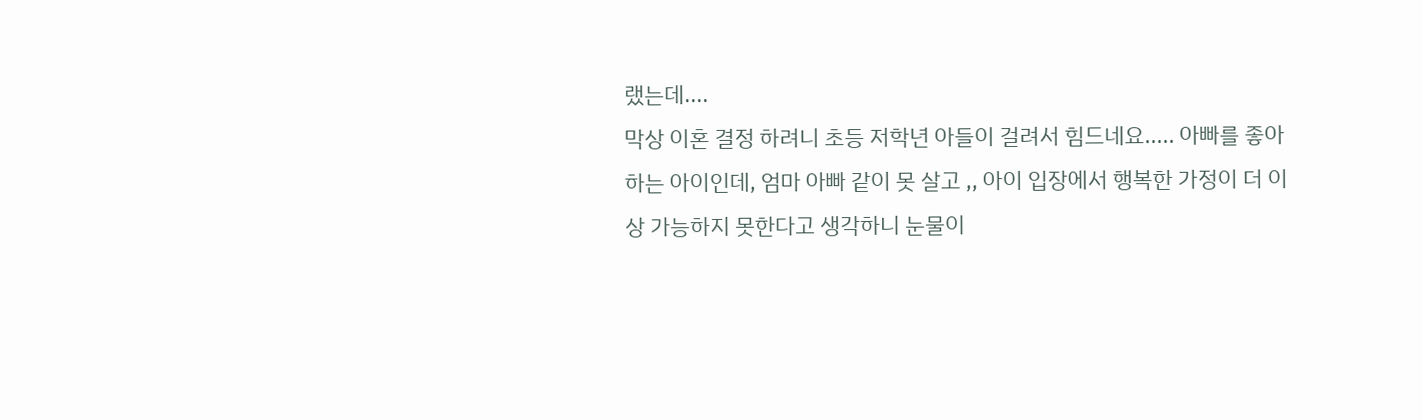랬는데....
막상 이혼 결정 하려니 초등 저학년 아들이 걸려서 힘드네요..... 아빠를 좋아하는 아이인데, 엄마 아빠 같이 못 살고 ,, 아이 입장에서 행복한 가정이 더 이상 가능하지 못한다고 생각하니 눈물이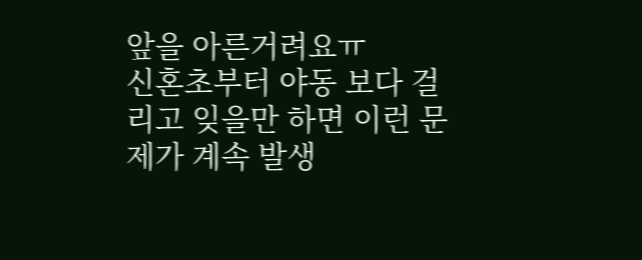앞을 아른거려요ㅠ
신혼초부터 야동 보다 걸리고 잊을만 하면 이런 문제가 계속 발생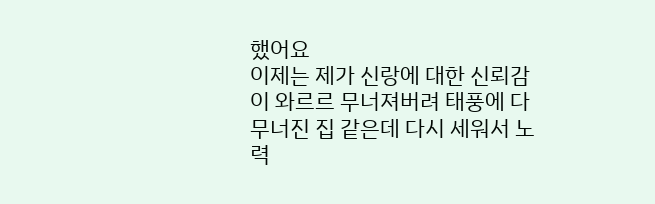했어요
이제는 제가 신랑에 대한 신뢰감이 와르르 무너져버려 태풍에 다 무너진 집 같은데 다시 세워서 노력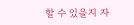할 수 있을지 자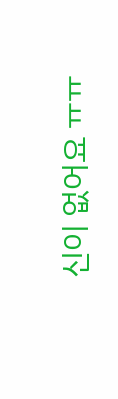신이 없어요 ㅠㅠ